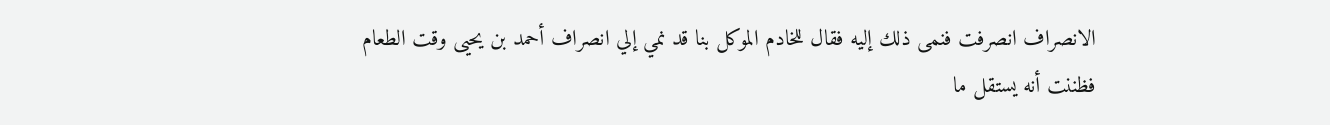الانصراف انصرفت فنمى ذلك إليه فقال للخادم الموكل بنا قد نمي إلي انصراف أحمد بن يحيى وقت الطعام فظننت أنه يستقل ما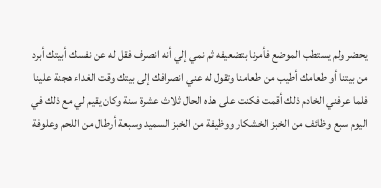يحضر ولم يستطب الموضع فأمرنا بتضعيفه ثم نمي إلي أنه انصرف فقل له عن نفسك أبيتك أبرد من بيتنا أو طعامك أطيب من طعامنا وتقول له عني انصرافك إلى بيتك وقت الغداء هجنة علينا فلما عرفني الخادم ذلك أقمت فكنت على هذه الحال ثلاث عشرة سنة وكان يقيم لي مع ذلك في اليوم سبع وظائف من الخبز الخشكار ووظيفة من الخبز السميد وسبعة أرطال من اللحم وعلوفة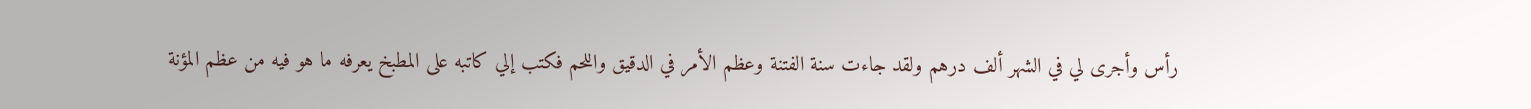رأس وأجرى لي في الشهر ألف درهم ولقد جاءت سنة الفتنة وعظم الأمر في الدقيق واللحم فكتب إلي كاتبه على المطبخ يعرفه ما هو فيه من عظم المؤنة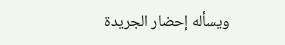ويسأله إحضار الجريدة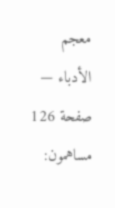معجم الأدباء — صفحة 126
مساهمون: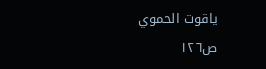ياقوت الحموي
ص١٢٦